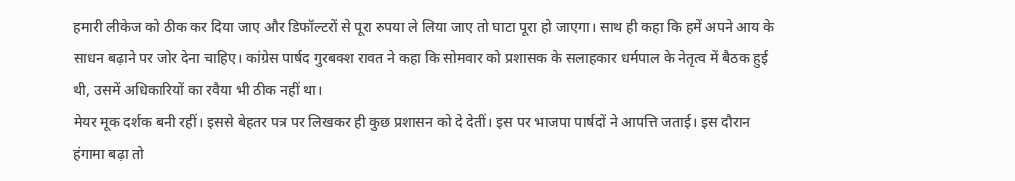हमारी लीकेज को ठीक कर दिया जाए और डिफॉल्टरों से पूरा रुपया ले लिया जाए तो घाटा पूरा हो जाएगा। साथ ही कहा कि हमें अपने आय के साधन बढ़ाने पर जोर देना चाहिए। कांग्रेस पार्षद गुरबक्श रावत ने कहा कि सोमवार को प्रशासक के सलाहकार धर्मपाल के नेतृत्व में बैठक हुई थी, उसमें अधिकारियों का रवैया भी ठीक नहीं था।
मेयर मूक दर्शक बनी रहीं। इससे बेहतर पत्र पर लिखकर ही कुछ प्रशासन को दे देतीं। इस पर भाजपा पार्षदों ने आपत्ति जताई। इस दौरान हंगामा बढ़ा तो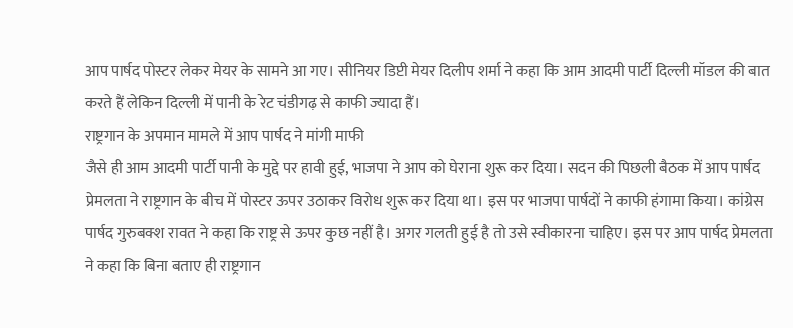आप पार्षद पोस्टर लेकर मेयर के सामने आ गए। सीनियर डिप्टी मेयर दिलीप शर्मा ने कहा कि आम आदमी पार्टी दिल्ली मॉडल की बात करते हैं लेकिन दिल्ली में पानी के रेट चंडीगढ़ से काफी ज्यादा हैं।
राष्ट्रगान के अपमान मामले में आप पार्षद ने मांगी माफी
जैसे ही आम आदमी पार्टी पानी के मुद्दे पर हावी हुई, भाजपा ने आप को घेराना शुरू कर दिया। सदन की पिछली बैठक में आप पार्षद प्रेमलता ने राष्ट्रगान के बीच में पोस्टर ऊपर उठाकर विरोध शुरू कर दिया था। इस पर भाजपा पार्षदों ने काफी हंगामा किया। कांग्रेस पार्षद गुरुबक्श रावत ने कहा कि राष्ट्र से ऊपर कुछ नहीं है। अगर गलती हुई है तो उसे स्वीकारना चाहिए। इस पर आप पार्षद प्रेमलता ने कहा कि बिना बताए ही राष्ट्रगान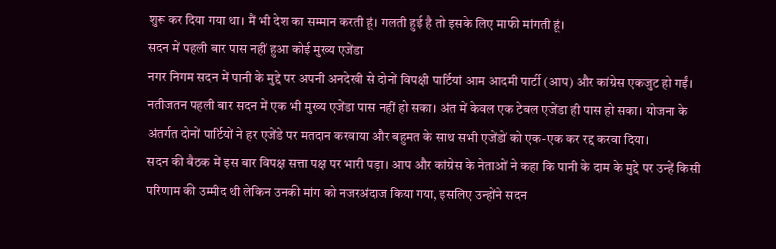शुरू कर दिया गया था। मैं भी देश का सम्मान करती हूं। गलती हुई है तो इसके लिए माफी मांगती हूं।
सदन में पहली बार पास नहीं हुआ कोई मुख्य एजेंडा
नगर निगम सदन में पानी के मुद्दे पर अपनी अनदेखी से दोनों विपक्षी पार्टियां आम आदमी पार्टी (आप) और कांग्रेस एकजुट हो गईं। नतीजतन पहली बार सदन में एक भी मुख्य एजेंडा पास नहीं हो सका। अंत में केवल एक टेबल एजेंडा ही पास हो सका। योजना के अंतर्गत दोनों पार्टियों ने हर एजेंडे पर मतदान करवाया और बहुमत के साथ सभी एजेंडों को एक-एक कर रद्द करवा दिया।
सदन की बैठक में इस बार विपक्ष सत्ता पक्ष पर भारी पड़ा। आप और कांग्रेस के नेताओं ने कहा कि पानी के दाम के मुद्दे पर उन्हें किसी परिणाम की उम्मीद थी लेकिन उनकी मांग को नजरअंदाज किया गया, इसलिए उन्होंने सदन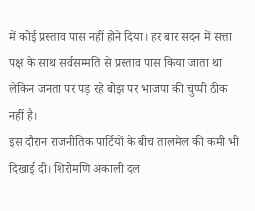में कोई प्रस्ताव पास नहीं होने दिया। हर बार सदन में सत्ता पक्ष के साथ सर्वसम्मति से प्रस्ताव पास किया जाता था लेकिन जनता पर पड़ रहे बोझ पर भाजपा की चुप्पी ठीक नहीं है।
इस दौरान राजनीतिक पार्टियों के बीच तालमेल की कमी भी दिखाई दी। शिरोमणि अकाली दल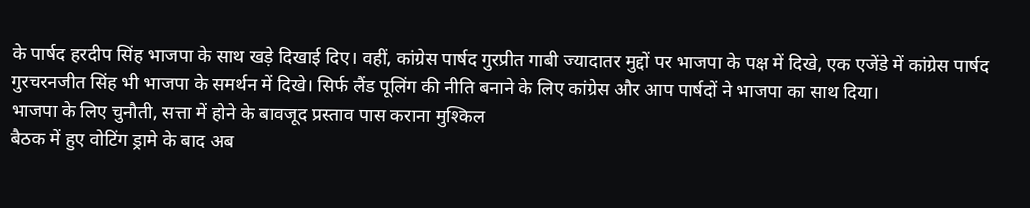के पार्षद हरदीप सिंह भाजपा के साथ खड़े दिखाई दिए। वहीं, कांग्रेस पार्षद गुरप्रीत गाबी ज्यादातर मुद्दों पर भाजपा के पक्ष में दिखे, एक एजेंडे में कांग्रेस पार्षद गुरचरनजीत सिंह भी भाजपा के समर्थन में दिखे। सिर्फ लैंड पूलिंग की नीति बनाने के लिए कांग्रेस और आप पार्षदों ने भाजपा का साथ दिया।
भाजपा के लिए चुनौती, सत्ता में होने के बावजूद प्रस्ताव पास कराना मुश्किल
बैठक में हुए वोटिंग ड्रामे के बाद अब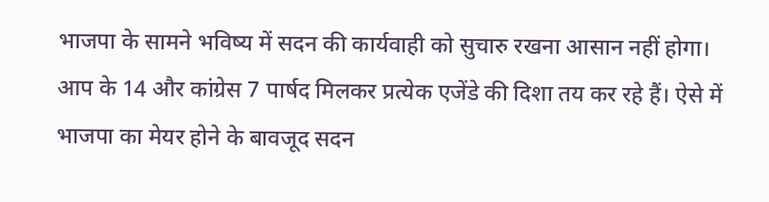भाजपा के सामने भविष्य में सदन की कार्यवाही को सुचारु रखना आसान नहीं होगा। आप के 14 और कांग्रेस 7 पार्षद मिलकर प्रत्येक एजेंडे की दिशा तय कर रहे हैं। ऐसे में भाजपा का मेयर होने के बावजूद सदन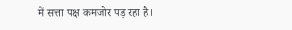में सत्ता पक्ष कमजोर पड़ रहा है।